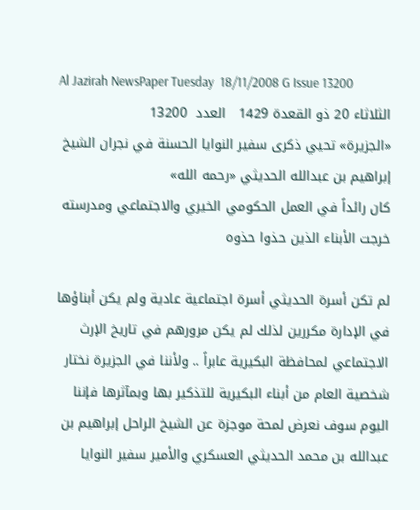Al Jazirah NewsPaper Tuesday  18/11/2008 G Issue 13200
الثلاثاء 20 ذو القعدة 1429   العدد  13200
«الجزيرة» تحيي ذكرى سفير النوايا الحسنة في نجران الشيخ إبراهيم بن عبدالله الحديثي «رحمه الله»
كان رائداً في العمل الحكومي الخيري والاجتماعي ومدرسته خرجت الأبناء الذين حذوا حذوه

لم تكن أسرة الحديثي أسرة اجتماعية عادية ولم يكن أبناؤها في الإدارة مكررين لذلك لم يكن مرورهم في تاريخ الإرث الاجتماعي لمحافظة البكيرية عابراً .. ولأننا في الجزيرة نختار شخصية العام من أبناء البكيرية للتذكير بها وبمآثرها فإننا اليوم سوف نعرض لمحة موجزة عن الشيخ الراحل إبراهيم بن عبدالله بن محمد الحديثي العسكري والأمير سفير النوايا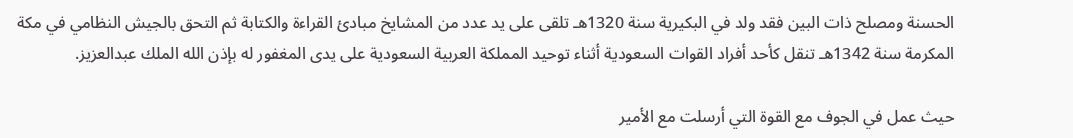الحسنة ومصلح ذات البين فقد ولد في البكيرية سنة 1320هـ تلقى على يد عدد من المشايخ مبادئ القراءة والكتابة ثم التحق بالجيش النظامي في مكة المكرمة سنة 1342هـ تنقل كأحد أفراد القوات السعودية أثناء توحيد المملكة العربية السعودية على يدى المغفور له بإذن الله الملك عبدالعزيز.

حيث عمل في الجوف مع القوة التي أرسلت مع الأمير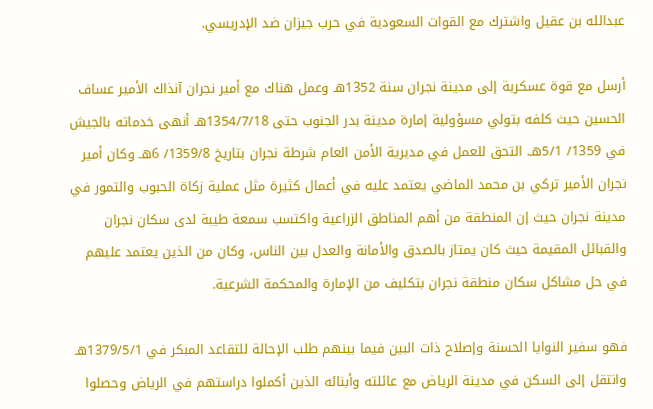عبدالله بن عقيل واشترك مع القوات السعودية في حرب جيزان ضد الإدريسي.

أرسل مع قوة عسكرية إلى مدينة نجران سنة 1352هـ وعمل هناك مع أمير نجران آنذاك الأمير عساف الحسين حيث كلفه بتولي مسؤولية إمارة مدينة بدر الجنوب حتى 1354/7/18هـ أنهى خدماته بالجيش في 1359/ 5/1هـ. التحق للعمل في مديرية الأمن العام شرطة نجران بتاريخ 1359/8/ 6هـ وكان أمير نجران الأمير تركي بن محمد الماضي يعتمد عليه في أعمال كثيرة مثل عملية زكاة الحبوب والتمور في مدينة نجران حيث إن المنطقة من أهم المناطق الزراعية واكتسب سمعة طيبة لدى سكان نجران والقبائل المقيمة حيث كان يمتاز بالصدق والأمانة والعدل بين الناس، وكان من الذين يعتمد عليهم في حل مشاكل سكان منطقة نجران بتكليف من الإمارة والمحكمة الشرعية.

فهو سفير النوايا الحسنة وإصلاح ذات البين فيما بينهم طلب الإحالة للتقاعد المبكر في 1379/5/1هـ وانتقل إلى السكن في مدينة الرياض مع عائلته وأبنائه الذين أكملوا دراستهم في الرياض وحصلوا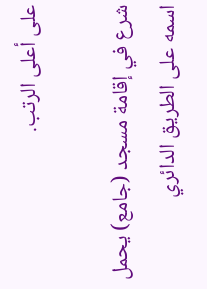على أعلى الرتب.

شرع في إقامة مسجد (جامع) يحمل اسمه على الطريق الدائري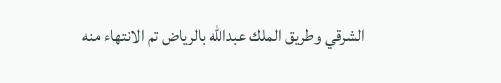الشرقي وطريق الملك عبدالله بالرياض تم الانتهاء منه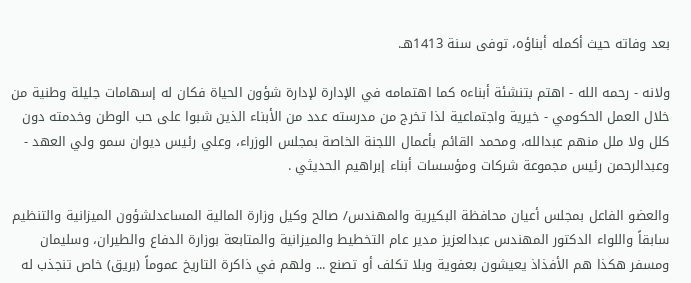بعد وفاته حيث أكمله أبناؤه، توفى سنة 1413هـ.

ولانه - رحمه الله - اهتم بتنشئة أبناءه كما اهتمامه في الإدارة لإدارة شؤون الحياة فكان له إسهامات جليلة وطنية من خلال العمل الحكومي - خيرية واجتماعية لذا تخرج من مدرسته عدد من الأبناء الذين شبوا على حب الوطن وخدمته دون كلل ولا ملل منهم عبدالله، ومحمد القائم بأعمال اللجنة الخاصة بمجلس الوزراء، وعلي رئيس ديوان سمو ولي العهد - وعبدالرحمن رئيس مجموعة شركات ومؤسسات أبناء إبراهيم الحديثي .

والعضو الفاعل بمجلس أعيان محافظة البكيرية والمهندس/ صالح وكيل وزارة المالية المساعدلشؤون الميزانية والتنظيم سابقاً واللواء الدكتور المهندس عبدالعزيز مدير عام التخطيط والميزانية والمتابعة بوزارة الدفاع والطيران، وسليمان ومسفر هكذا هم الأفذاذ يعيشون بعفوية وبلا تكلف أو تصنع ... ولهم في ذاكرة التاريخ عموماً (بريق) خاص تنجذب له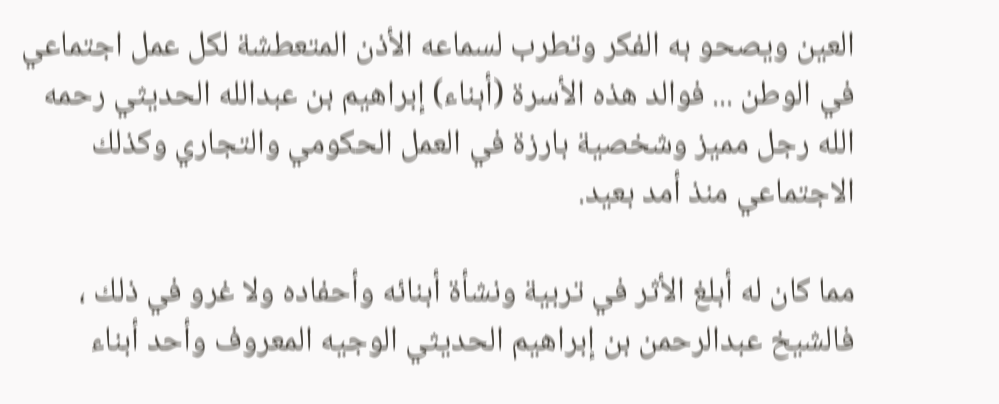العين ويصحو به الفكر وتطرب لسماعه الأذن المتعطشة لكل عمل اجتماعي في الوطن ... فوالد هذه الأسرة (أبناء) إبراهيم بن عبدالله الحديثي رحمه الله رجل مميز وشخصية بارزة في العمل الحكومي والتجاري وكذلك الاجتماعي منذ أمد بعيد.

مما كان له أبلغ الأثر في تربية ونشأة أبنائه وأحفاده ولا غرو في ذلك ، فالشيخ عبدالرحمن بن إبراهيم الحديثي الوجيه المعروف وأحد أبناء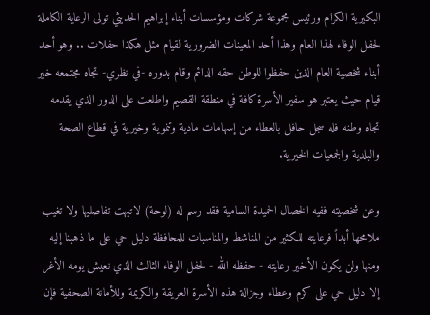البكيرية الكرام ورئيس مجموعة شركات ومؤسسات أبناء إبراهيم الحديثي تولى الرعاية الكاملة لحفل الوفاء لهذا العام وهذا أحد المعينات الضرورية لقيام مثل هكذا حفلات .. وهو أحد أبناء شخصية العام الذين حفظوا للوطن حقه الدائم وقام بدوره -في نظري- تجاه مجتمعه خير قيام حيث يعتبر هو سفير الأسرة كافة في منطقة القصيم واطلعت على الدور الذي يقدمه تجاه وطنه فله سجل حافل بالعطاء من إسهامات مادية وتنموية وخيرية في قطاع الصحة والبلدية والجمعيات الخيرية.

وعن شخصيته ففيه الخصال الحميدة السامية فقد رسم له (لوحة) لاتبهت تفاصليها ولا تغيب ملامحها أبداً فرعايته للكثير من المناشط والمناسبات للمحافظة دليل حي على ما ذهبنا إليه ومنها ولن يكون الأخير رعايته - حفظه الله - لحفل الوفاء الثالث الذي نعيش يومه الأغر إلا دليل حي على كرم وعطاء وجزالة هذه الأسرة العريقة والكريمة وللأمانة الصحفية فإن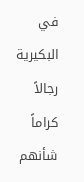في البكيرية رجالاً كراماً شأنهم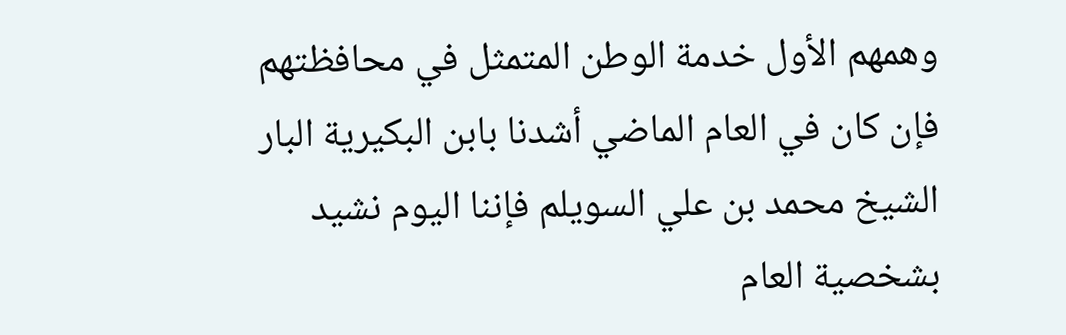وهمهم الأول خدمة الوطن المتمثل في محافظتهم فإن كان في العام الماضي أشدنا بابن البكيرية البار الشيخ محمد بن علي السويلم فإننا اليوم نشيد بشخصية العام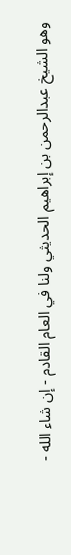وهو الشيخ عبدالرحمن بن إبراهيم الحديثي ولنا في العام القادم - إن شاء الله -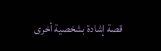قصة إشادة بشخصية أخرى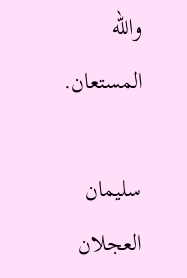والله المستعان.

سليمان العجلان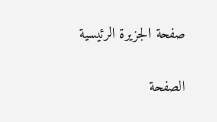صفحة الجزيرة الرئيسية

الصفحة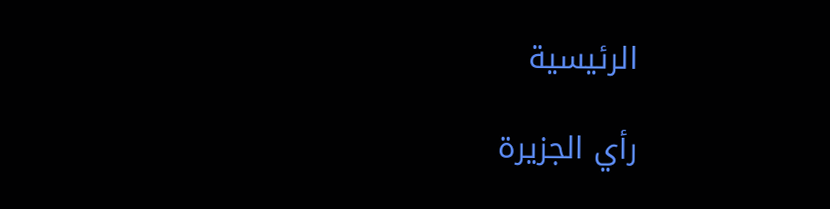الرئيسية

رأي الجزيرة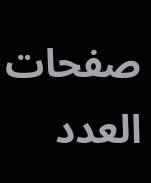صفحات العدد